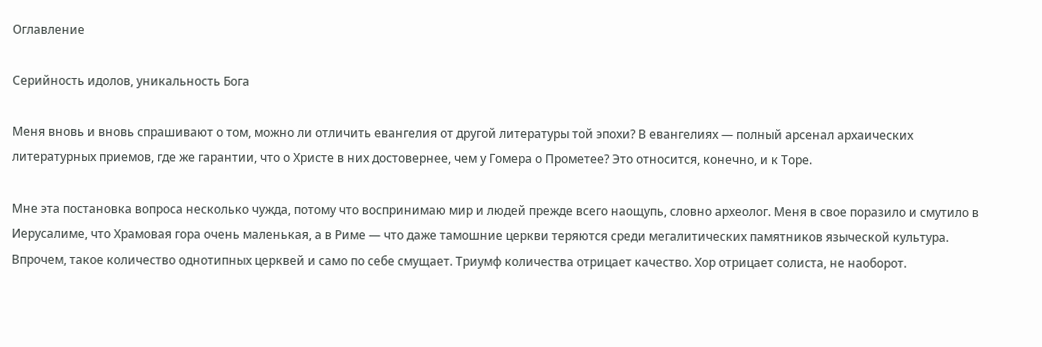Оглавление

Серийность идолов, уникальность Бога

Меня вновь и вновь спрашивают о том, можно ли отличить евангелия от другой литературы той эпохи? В евангелиях — полный арсенал архаических литературных приемов, где же гарантии, что о Христе в них достовернее, чем у Гомера о Прометее? Это относится, конечно, и к Торе.

Мне эта постановка вопроса несколько чужда, потому что воспринимаю мир и людей прежде всего наощупь, словно археолог. Меня в свое поразило и смутило в Иерусалиме, что Храмовая гора очень маленькая, а в Риме — что даже тамошние церкви теряются среди мегалитических памятников языческой культура. Впрочем, такое количество однотипных церквей и само по себе смущает. Триумф количества отрицает качество. Хор отрицает солиста, не наоборот.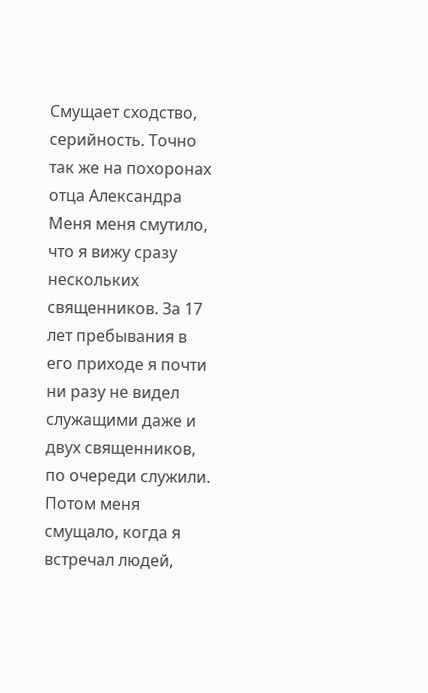Смущает сходство, серийность. Точно так же на похоронах отца Александра Меня меня смутило, что я вижу сразу нескольких священников. За 17 лет пребывания в его приходе я почти ни разу не видел служащими даже и двух священников, по очереди служили. Потом меня смущало, когда я встречал людей,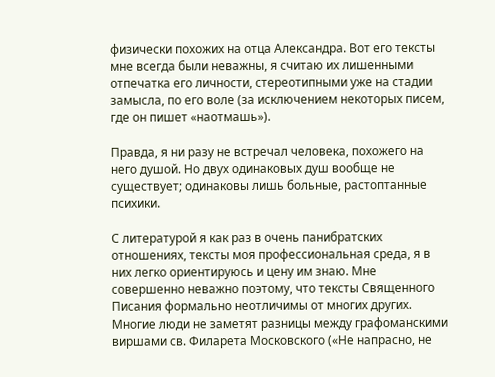физически похожих на отца Александра. Вот его тексты мне всегда были неважны, я считаю их лишенными отпечатка его личности, стереотипными уже на стадии замысла, по его воле (за исключением некоторых писем, где он пишет «наотмашь»).

Правда, я ни разу не встречал человека, похожего на него душой. Но двух одинаковых душ вообще не существует; одинаковы лишь больные, растоптанные психики.

С литературой я как раз в очень панибратских отношениях, тексты моя профессиональная среда, я в них легко ориентируюсь и цену им знаю. Мне совершенно неважно поэтому, что тексты Священного Писания формально неотличимы от многих других. Многие люди не заметят разницы между графоманскими виршами св. Филарета Московского («Не напрасно, не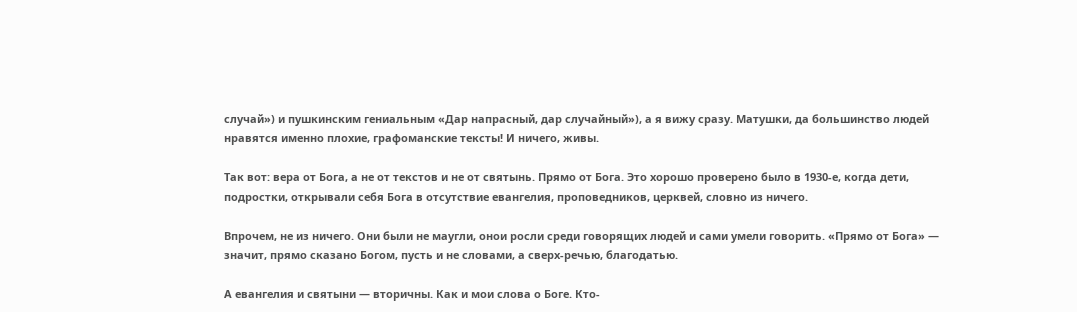случай») и пушкинским гениальным «Дар напрасный, дар случайный»), а я вижу сразу. Матушки, да большинство людей нравятся именно плохие, графоманские тексты! И ничего, живы.

Так вот: вера от Бога, а не от текстов и не от святынь. Прямо от Бога. Это хорошо проверено было в 1930-е, когда дети, подростки, открывали себя Бога в отсутствие евангелия, проповедников, церквей, словно из ничего.

Впрочем, не из ничего. Они были не маугли, онои росли среди говорящих людей и сами умели говорить. «Прямо от Бога» — значит, прямо сказано Богом, пусть и не словами, а сверх-речью, благодатью.

А евангелия и святыни — вторичны. Как и мои слова о Боге. Кто-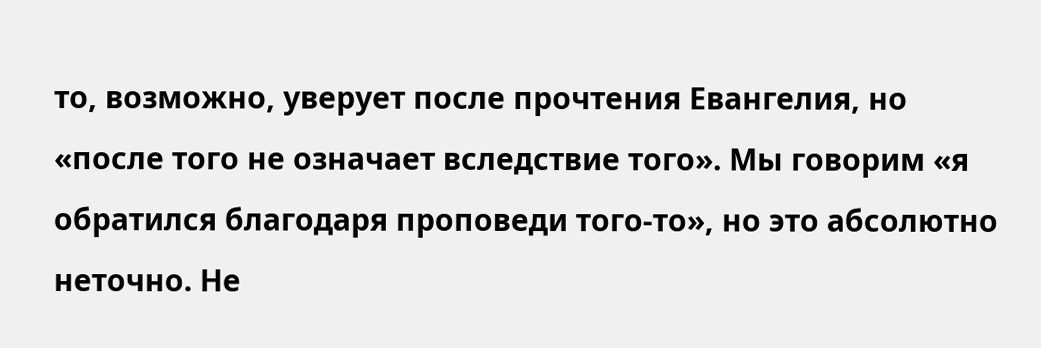то, возможно, уверует после прочтения Евангелия, но «после того не означает вследствие того». Мы говорим «я обратился благодаря проповеди того-то», но это абсолютно неточно. Не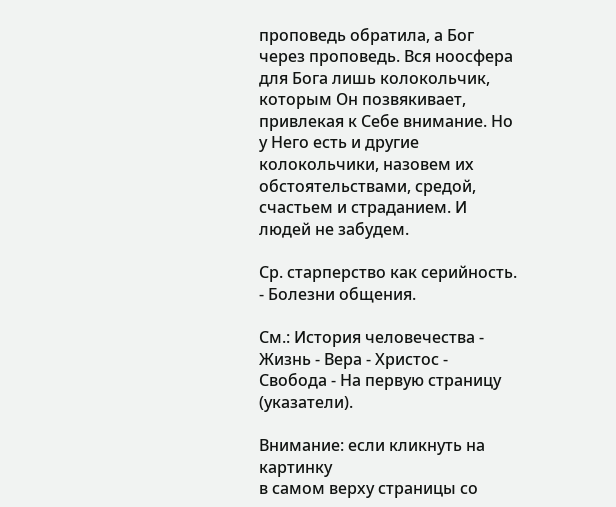проповедь обратила, а Бог через проповедь. Вся ноосфера для Бога лишь колокольчик, которым Он позвякивает, привлекая к Себе внимание. Но у Него есть и другие колокольчики, назовем их обстоятельствами, средой, счастьем и страданием. И людей не забудем.

Ср. старперство как серийность. - Болезни общения.

См.: История человечества - Жизнь - Вера - Христос - Свобода - На первую страницу (указатели).

Внимание: если кликнуть на картинку
в самом верху страницы со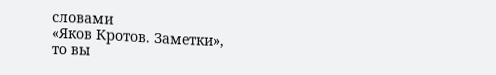словами
«Яков Кротов. Заметки»,
то вы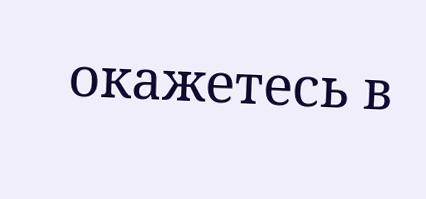окажетесь в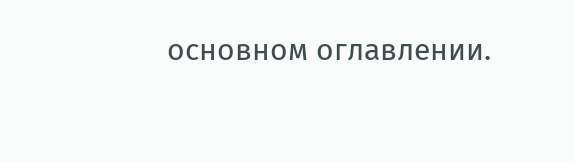основном оглавлении.